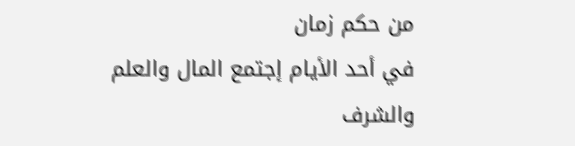من حكم زمان
في أحد الأيام إجتمع المال والعلم والشرف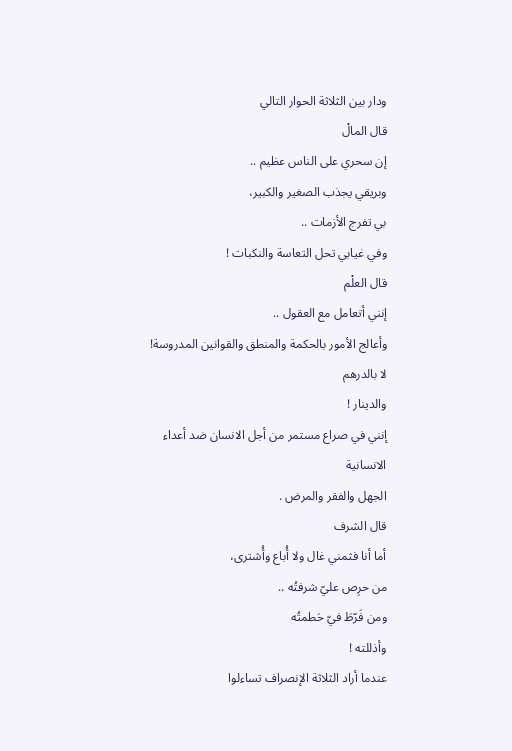ودار بين الثلاثة الحوار التالي
قال المالْ
إن سحري على الناس عظيم ..
وبريقي يجذب الصغير والكبير،
بي تفرج الأزمات ..
وفي غيابي تحل التعاسة والنكبات !
قال العلْم
إنني أتعامل مع العقول ..
وأعالج الأمور بالحكمة والمنطق والقوانين المدروسة!
لا بالدرهم
والدينار !
إنني في صراع مستمر من أجل الانسان ضد أعداء الانسانية
الجهل والفقر والمرض .
قال الشرف
أما أنا فثمني غال ولا أُباع وأُشترى،
من حرِص عليّ شرفتُه ..
ومن فَرّطَ فيّ حَطمتُه
وأذللته !
عندما أراد الثلاثة الإنصراف تساءلوا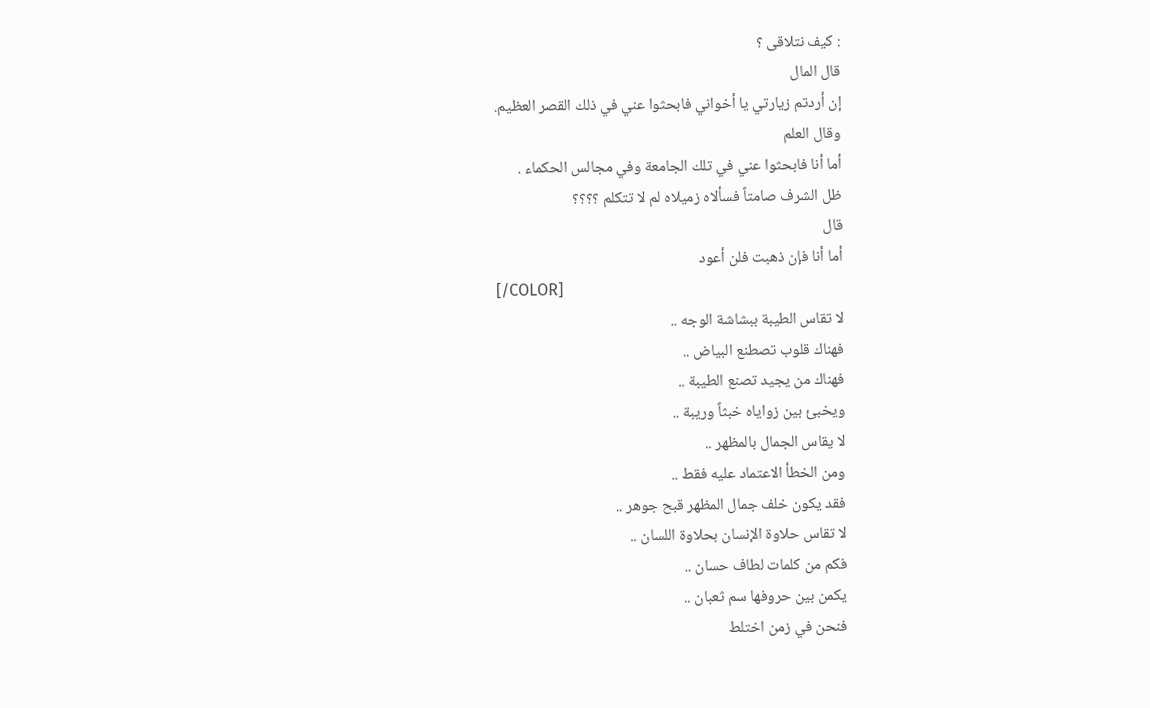: كيف نتلاقى ؟
قال المال
إن أردتم زيارتي يا أخواني فابحثوا عني في ذلك القصر العظيم.
وقال العلم
أما أنا فابحثوا عني في تلك الجامعة وفي مجالس الحكماء .
ظل الشرف صامتاً فسألاه زميلاه لم لا تتكلم ؟؟؟؟
قال
أما أنا فإن ذهبت فلن أعود
[/COLOR]
لا تقاس الطيبة ببشاشة الوجه ..
فهناك قلوب تصطنع البياض ..
فهناك من يجيد تصنع الطيبة ..
ويخبئ بين زواياه خبثاً وريبة ..
لا يقاس الجمال بالمظهر ..
ومن الخطأ الاعتماد عليه فقط ..
فقد يكون خلف جمال المظهر قبح جوهر ..
لا تقاس حلاوة الإنسان بحلاوة اللسان ..
فكم من كلمات لطاف حسان ..
يكمن بين حروفها سم ثعبان ..
فنحن في زمن اختلط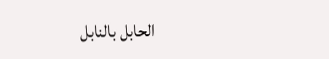الحابل بالنابل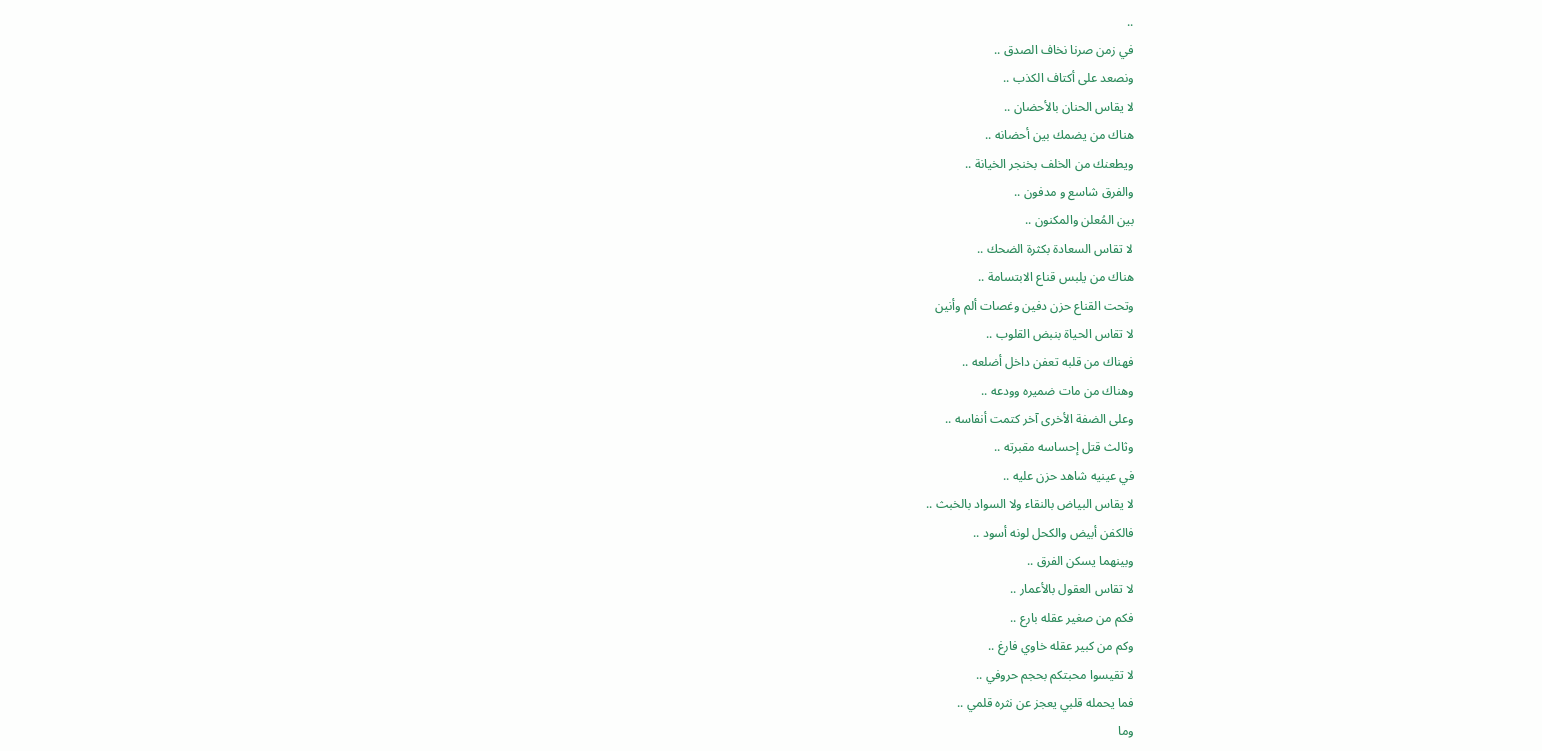..
في زمن صرنا نخاف الصدق ..
ونصعد على أكتاف الكذب ..
لا يقاس الحنان بالأحضان ..
هناك من يضمك بين أحضانه ..
ويطعنك من الخلف بخنجر الخيانة ..
والفرق شاسع و مدفون ..
بين المُعلن والمكنون ..
لا تقاس السعادة بكثرة الضحك ..
هناك من يلبس قناع الابتسامة ..
وتحت القناع حزن دفين وغصات ألم وأنين
لا تقاس الحياة بنبض القلوب ..
فهناك من قلبه تعفن داخل أضلعه ..
وهناك من مات ضميره وودعه ..
وعلى الضفة الأخرى آخر كتمت أنفاسه ..
وثالث قتل إحساسه مقبرته ..
في عينيه شاهد حزن عليه ..
لا يقاس البياض بالنقاء ولا السواد بالخبث ..
فالكفن أبيض والكحل لونه أسود ..
وبينهما يسكن الفرق ..
لا تقاس العقول بالأعمار ..
فكم من صغير عقله بارع ..
وكم من كبير عقله خاوي فارغ ..
لا تقيسوا محبتكم بحجم حروفي ..
فما يحمله قلبي يعجز عن نثره قلمي ..
وما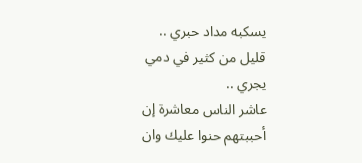يسكبه مداد حبري ..
قليل من كثير في دمي يجري ..
عاشر الناس معاشرة إن أحببتهم حنوا عليك وان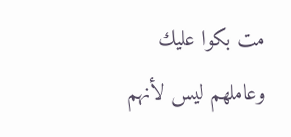مت بكوا عليك
وعاملهم ليس لأنهم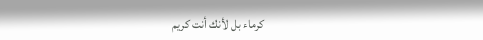كرماء بل لأنك أنت كريم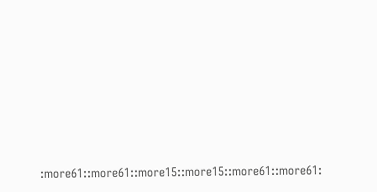:more61::more61::more15::more15::more61::more61: